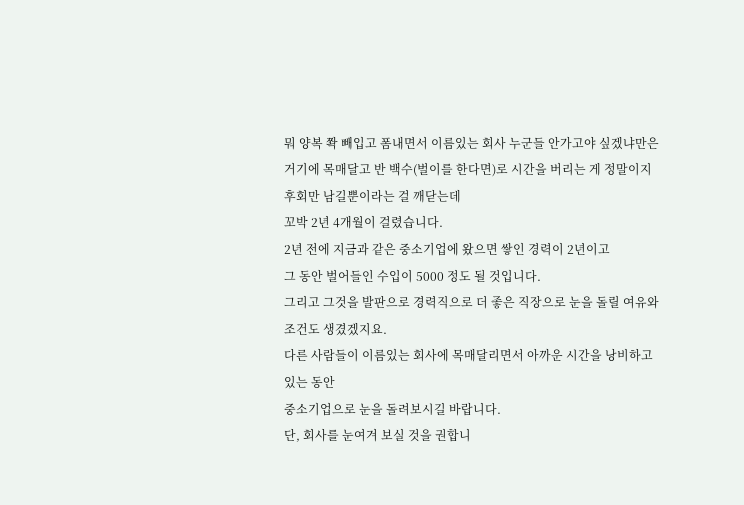뭐 양복 쫙 빼입고 폼내면서 이름있는 회사 누군들 안가고야 싶겠냐만은
거기에 목매달고 반 백수(벌이를 한다면)로 시간을 버리는 게 정말이지 후회만 남길뿐이라는 걸 깨닫는데
꼬박 2년 4개월이 걸렸습니다.
2년 전에 지금과 같은 중소기업에 왔으면 쌓인 경력이 2년이고
그 동안 벌어들인 수입이 5000 정도 될 것입니다.
그리고 그것을 발판으로 경력직으로 더 좋은 직장으로 눈을 돌릴 여유와 조건도 생겼겠지요.
다른 사람들이 이름있는 회사에 목매달리면서 아까운 시간을 낭비하고 있는 동안
중소기업으로 눈을 돌려보시길 바랍니다.
단, 회사를 눈여겨 보실 것을 권합니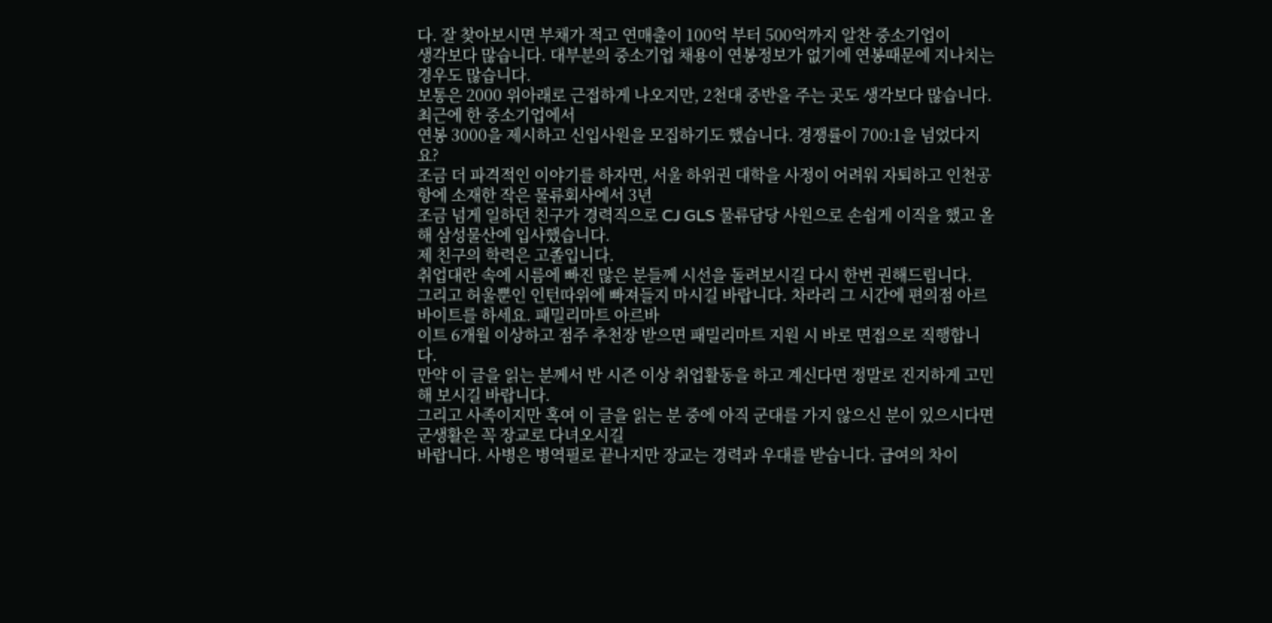다. 잘 찾아보시면 부채가 적고 연매출이 100억 부터 500억까지 알찬 중소기업이
생각보다 많습니다. 대부분의 중소기업 채용이 연봉정보가 없기에 연봉때문에 지나치는 경우도 많습니다.
보통은 2000 위아래로 근접하게 나오지만, 2천대 중반을 주는 곳도 생각보다 많습니다. 최근에 한 중소기업에서
연봉 3000을 제시하고 신입사원을 모집하기도 했습니다. 경쟁률이 700:1을 넘었다지요?
조금 더 파격적인 이야기를 하자면, 서울 하위권 대학을 사정이 어려워 자퇴하고 인천공항에 소재한 작은 물류회사에서 3년
조금 넘게 일하던 친구가 경력직으로 CJ GLS 물류담당 사원으로 손쉽게 이직을 했고 올 해 삼성물산에 입사했습니다.
제 친구의 학력은 고졸입니다.
취업대란 속에 시름에 빠진 많은 분들께 시선을 돌려보시길 다시 한번 권해드립니다.
그리고 허울뿐인 인턴따위에 빠져들지 마시길 바랍니다. 차라리 그 시간에 편의점 아르바이트를 하세요. 패밀리마트 아르바
이트 6개월 이상하고 점주 추천장 받으면 패밀리마트 지원 시 바로 면접으로 직행합니다.
만약 이 글을 읽는 분께서 반 시즌 이상 취업활동을 하고 계신다면 정말로 진지하게 고민해 보시길 바랍니다.
그리고 사족이지만 혹여 이 글을 읽는 분 중에 아직 군대를 가지 않으신 분이 있으시다면 군생활은 꼭 장교로 다녀오시길
바랍니다. 사병은 병역필로 끝나지만 장교는 경력과 우대를 받습니다. 급여의 차이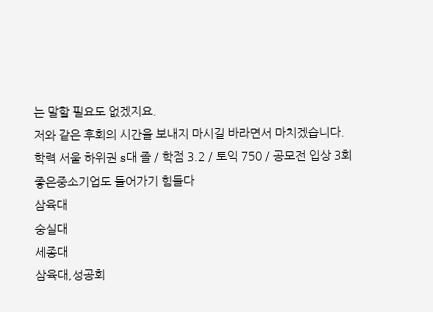는 말할 필요도 없겠지요.
저와 같은 후회의 시간을 보내지 마시길 바라면서 마치겠습니다.
학력 서울 하위권 s대 졸 / 학점 3.2 / 토익 750 / 공모전 입상 3회
좋은중소기업도 들어가기 힘들다
삼육대
숭실대
세종대
삼육대,성공회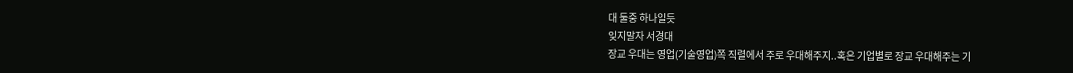대 둘중 하나일듯
잊지말자 서경대
장교 우대는 영업(기술영업)쪽 직렬에서 주로 우대해주지..혹은 기업별로 장교 우대해주는 기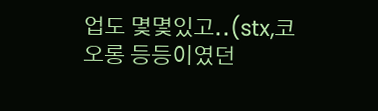업도 몇몇있고..(stx,코오롱 등등이였던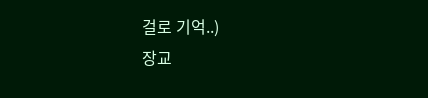걸로 기억..)
장교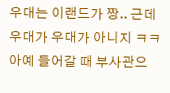우대는 이랜드가 짱.. 근데 우대가 우대가 아니지 ㅋㅋ
아예 들어갈 때 부사관으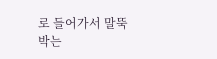로 들어가서 말뚝박는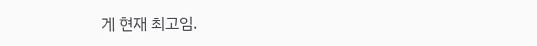게 현재 최고임.